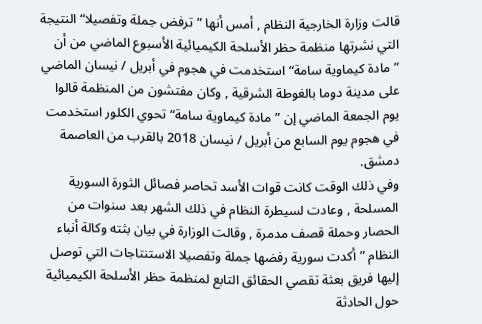قالت وزارة الخارجية النظام , أمس أنها ”ترفض جملة وتفصيلا“ النتيجة التي نشرتها منظمة حظر الأسلحة الكيميائية الأسبوع الماضي من أن ”مادة كيماوية سامة“ استخدمت في هجوم في أبريل / نيسان الماضي على مدينة دوما بالغوطة الشرقية , وكان مفتشون من المنظمة قالوا يوم الجمعة الماضي إن ”مادة كيماوية سامة“ تحوي الكلور استخدمت في هجوم يوم السابع من أبريل / نيسان 2018 بالقرب من العاصمة دمشق.
وفي ذلك الوقت كانت قوات الأسد تحاصر فصائل الثورة السورية المسلحة , وعادت لسيطرة النظام في ذلك الشهر بعد سنوات من الحصار وحملة قصف مدمرة , وقالت الوزارة في بيان بثته وكالة أنباء النظام ”أكدت سورية رفضها جملة وتفصيلا الاستنتاجات التي توصل إليها فريق بعثة تقصي الحقائق التابع لمنظمة حظر الأسلحة الكيميائية حول الحادثة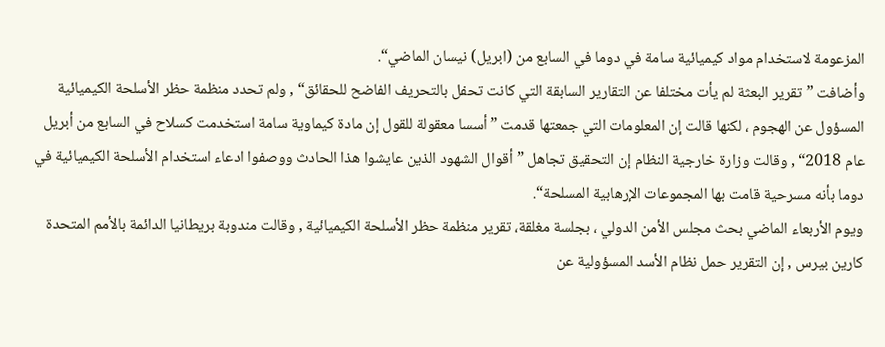المزعومة لاستخدام مواد كيميائية سامة في دوما في السابع من (ابريل) نيسان الماضي“.
وأضافت ”تقرير البعثة لم يأت مختلفا عن التقارير السابقة التي كانت تحفل بالتحريف الفاضح للحقائق“ , ولم تحدد منظمة حظر الأسلحة الكيميائية المسؤول عن الهجوم ، لكنها قالت إن المعلومات التي جمعتها قدمت ”أسسا معقولة للقول إن مادة كيماوية سامة استخدمت كسلاح في السابع من أبريل عام 2018“ , وقالت وزارة خارجية النظام إن التحقيق تجاهل ”أقوال الشهود الذين عايشوا هذا الحادث ووصفوا ادعاء استخدام الأسلحة الكيميائية في دوما بأنه مسرحية قامت بها المجموعات الإرهابية المسلحة“.
ويوم الأربعاء الماضي بحث مجلس الأمن الدولي ، بجلسة مغلقة، تقرير منظمة حظر الأسلحة الكيميائية , وقالت مندوبة بريطانيا الدائمة بالأمم المتحدة كارين بيرس , إن التقرير حمل نظام الأسد المسؤولية عن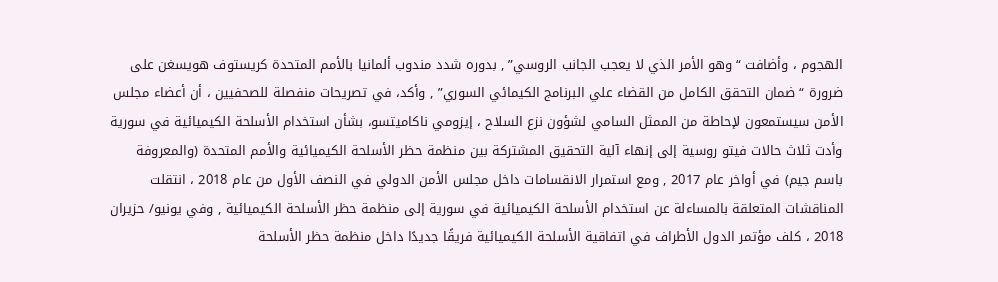الهجوم ، وأضافت “وهو الأمر الذي لا يعجب الجانب الروسي” , بدوره شدد مندوب ألمانيا بالأمم المتحدة كريستوف هويسغن على ضرورة “ضمان التحقق الكامل من القضاء علي البرنامج الكيمائي السوري” , وأكد، في تصريحات منفصلة للصحفيين ، أن أعضاء مجلس الأمن سيستمعون لإحاطة من الممثل السامي لشؤون نزع السلاح ، إيزومي ناكاميتسو، بشأن استخدام الأسلحة الكيميائية في سورية
وأدت ثلاث حالات فيتو روسية إلى إنهاء آلية التحقيق المشتركة بين منظمة حظر الأسلحة الكيميائية والأمم المتحدة (والمعروفة باسم جيم) في أواخر عام 2017 , ومع استمرار الانقسامات داخل مجلس الأمن الدولي في النصف الأول من عام 2018 ، انتقلت المناقشات المتعلقة بالمساءلة عن استخدام الأسلحة الكيميائية في سورية إلى منظمة حظر الأسلحة الكيميائية , وفي يونيو/ حزيران 2018 ، كلف مؤتمر الدول الأطراف في اتفاقية الأسلحة الكيميائية فريقًا جديدًا داخل منظمة حظر الأسلحة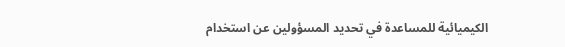الكيميائية للمساعدة في تحديد المسؤولين عن استخدام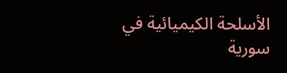الأسلحة الكيميائية في سورية